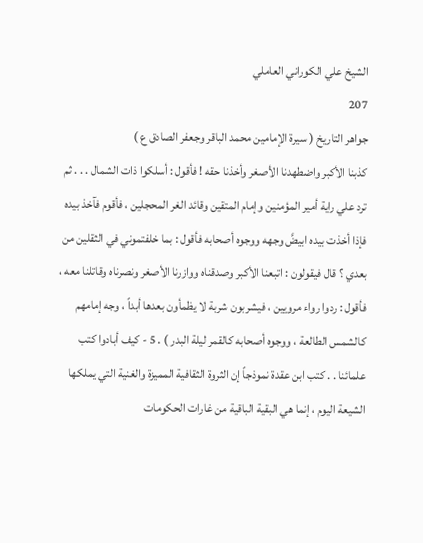الشيخ علي الكوراني العاملي
207
جواهر التاريخ ( سيرة الإمامين محمد الباقر وجعفر الصادق ع )
كذبنا الأكبر واضطهدنا الأصغر وأخذنا حقه ! فأقول : أسلكوا ذات الشمال . . . ثم ترد علي راية أمير المؤمنين وإمام المتقين وقائد الغر المحجلين ، فأقوم فآخذ بيده فإذا أخذت بيده ابيضَّ وجهه ووجوه أصحابه فأقول : بما خلفتموني في الثقلين من بعدي ؟ قال فيقولون : اتبعنا الأكبر وصدقناه ووازرنا الأصغر ونصرناه وقاتلنا معه ، فأقول : ردوا رواء مرويين ، فيشربون شربة لا يظمأون بعدها أبداً ، وجه إمامهم كالشمس الطالعة ، ووجوه أصحابه كالقمر ليلة البدر ) . 5 - كيف أبادوا كتب علمائنا . . كتب ابن عقدة نموذجاً إن الثروة الثقافية المميزة والغنية التي يملكها الشيعة اليوم ، إنما هي البقية الباقية من غارات الحكومات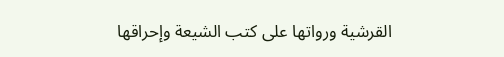القرشية ورواتها على كتب الشيعة وإحراقها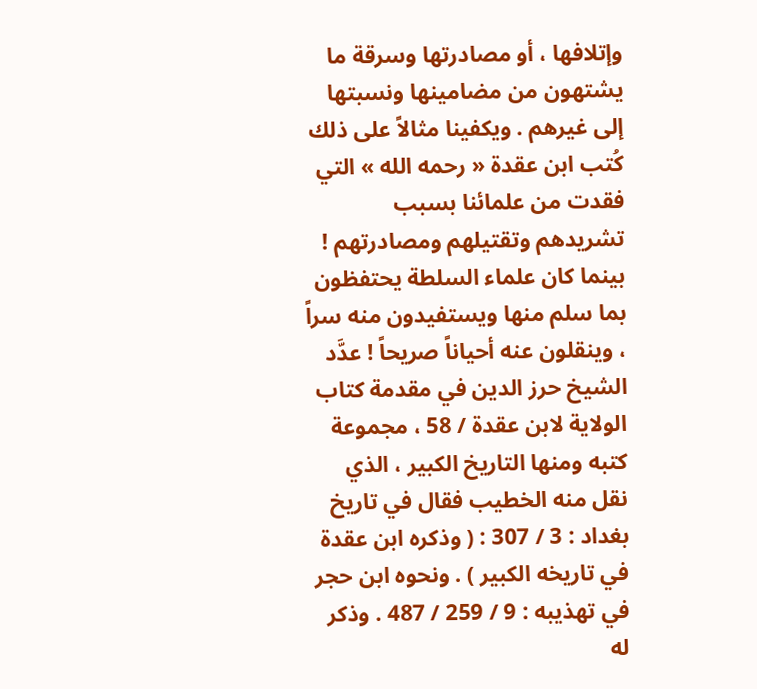وإتلافها ، أو مصادرتها وسرقة ما يشتهون من مضامينها ونسبتها إلى غيرهم . ويكفينا مثالاً على ذلك كُتب ابن عقدة « رحمه الله » التي فقدت من علمائنا بسبب تشريدهم وتقتيلهم ومصادرتهم ! بينما كان علماء السلطة يحتفظون بما سلم منها ويستفيدون منه سراً ، وينقلون عنه أحياناً صريحاً ! عدَّد الشيخ حرز الدين في مقدمة كتاب الولاية لابن عقدة / 58 ، مجموعة كتبه ومنها التاريخ الكبير ، الذي نقل منه الخطيب فقال في تاريخ بغداد : 3 / 307 : ( وذكره ابن عقدة في تاريخه الكبير ) . ونحوه ابن حجر في تهذيبه : 9 / 259 / 487 . وذكر له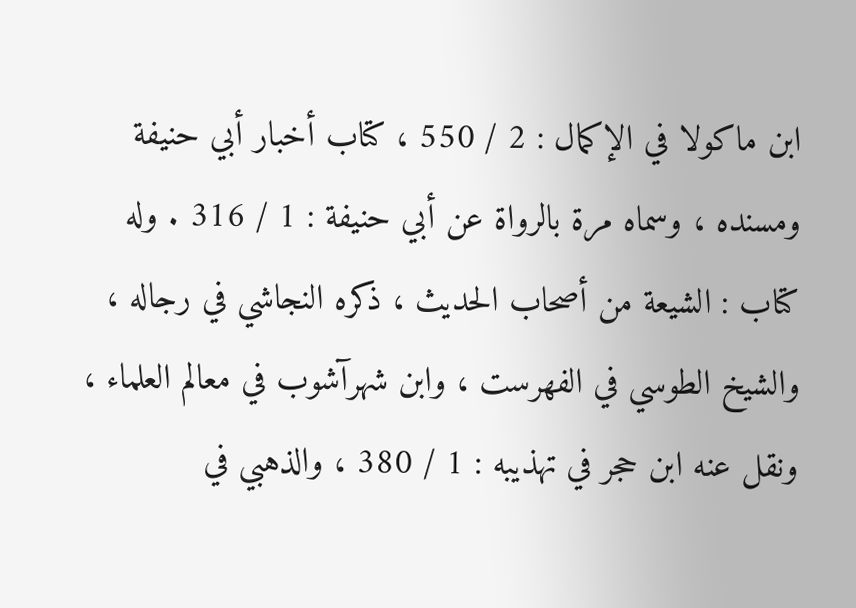ابن ماكولا في الإكمال : 2 / 550 ، كتاب أخبار أبي حنيفة ومسنده ، وسماه مرة بالرواة عن أبي حنيفة : 1 / 316 . وله كتاب : الشيعة من أصحاب الحديث ، ذكره النجاشي في رجاله ، والشيخ الطوسي في الفهرست ، وابن شهرآشوب في معالم العلماء ، ونقل عنه ابن حجر في تهذيبه : 1 / 380 ، والذهبي في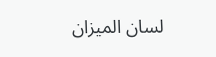لسان الميزان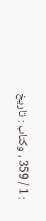: 1 / 359 ، وكتاب : تاريخ